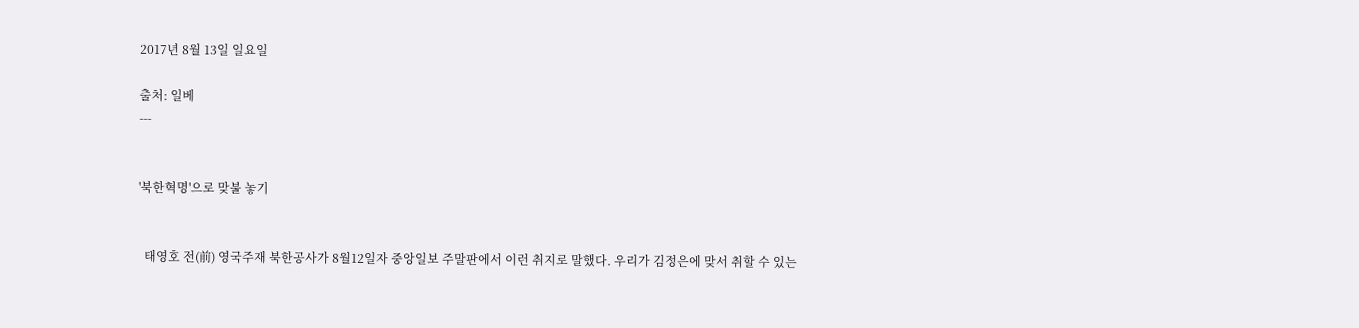2017년 8월 13일 일요일

출처: 일베
---


'북한혁명'으로 맞불 놓기


  태영호 전(前) 영국주재 북한공사가 8월12일자 중앙일보 주말판에서 이런 취지로 말했다. 우리가 김정은에 맞서 취할 수 있는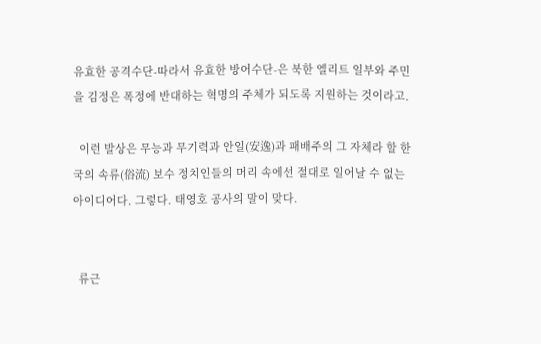유효한 공격수단-따라서 유효한 방어수단-은 북한 엘리트 일부와 주민을 김정은 폭정에 반대하는 혁명의 주체가 되도록 지원하는 것이라고.

  이런 발상은 무능과 무기력과 안일(安逸)과 패배주의 그 자체라 할 한국의 속류(俗流) 보수 정치인들의 머리 속에선 절대로 일어날 수 없는 아이디어다. 그렇다. 태영호 공사의 말이 맞다.


  류근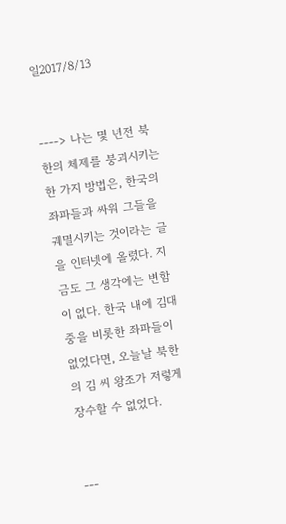일2017/8/13


----> 나는 몇 년전 북한의 체제를 붕괴시키는 한 가지 방법은, 한국의 좌파들과 싸워 그들을 궤멸시키는 것이라는 글을 인터넷에 올렸다. 지금도 그 생각에는 변함이 없다. 한국 내에 김대중을 비롯한 좌파들이 없었다면, 오늘날 북한의 김 씨 왕조가 저렇게 장수할 수 없었다.


---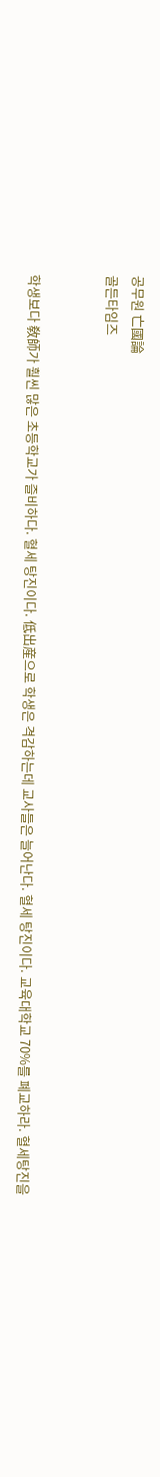공무원 亡國論
골든타임즈


학생보다 敎師가 훨씬 많은 초등학교가 즐비하다. 혈세 탕진이다. 低出産으로 학생은 격감하는데 교사들은 늘어난다. 혈세 탕진이다. 교육대학교 70%를 폐교하라. 혈세탕진을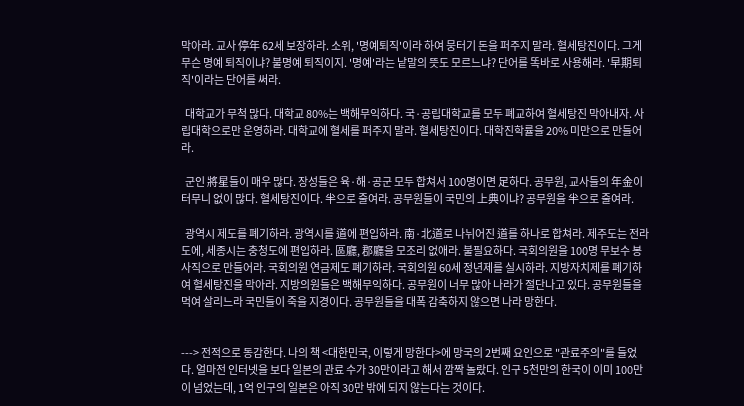막아라. 교사 停年 62세 보장하라. 소위, '명예퇴직'이라 하여 뭉터기 돈을 퍼주지 말라. 혈세탕진이다. 그게 무슨 명예 퇴직이냐? 불명예 퇴직이지. '명예'라는 낱말의 뜻도 모르느냐? 단어를 똑바로 사용해라. '早期퇴직'이라는 단어를 써라.

  대학교가 무척 많다. 대학교 80%는 백해무익하다. 국·공립대학교를 모두 폐교하여 혈세탕진 막아내자. 사립대학으로만 운영하라. 대학교에 혈세를 퍼주지 말라. 혈세탕진이다. 대학진학률을 20% 미만으로 만들어라.

  군인 將星들이 매우 많다. 장성들은 육·해·공군 모두 합쳐서 100명이면 足하다. 공무원, 교사들의 年金이 터무니 없이 많다. 혈세탕진이다. 半으로 줄여라. 공무원들이 국민의 上典이냐? 공무원을 半으로 줄여라.

  광역시 제도를 폐기하라. 광역시를 道에 편입하라. 南·北道로 나뉘어진 道를 하나로 합쳐라. 제주도는 전라도에, 세종시는 충청도에 편입하라. 區廳, 郡廳을 모조리 없애라. 불필요하다. 국회의원을 100명 무보수 봉사직으로 만들어라. 국회의원 연금제도 폐기하라. 국회의원 60세 정년제를 실시하라. 지방자치제를 폐기하여 혈세탕진을 막아라. 지방의원들은 백해무익하다. 공무원이 너무 많아 나라가 절단나고 있다. 공무원들을 먹여 살리느라 국민들이 죽을 지경이다. 공무원들을 대폭 감축하지 않으면 나라 망한다.


---> 전적으로 동감한다. 나의 책 <대한민국, 이렇게 망한다>에 망국의 2번째 요인으로 "관료주의"를 들었다. 얼마전 인터넷을 보다 일본의 관료 수가 30만이라고 해서 깜짝 놀랐다. 인구 5천만의 한국이 이미 100만이 넘었는데, 1억 인구의 일본은 아직 30만 밖에 되지 않는다는 것이다.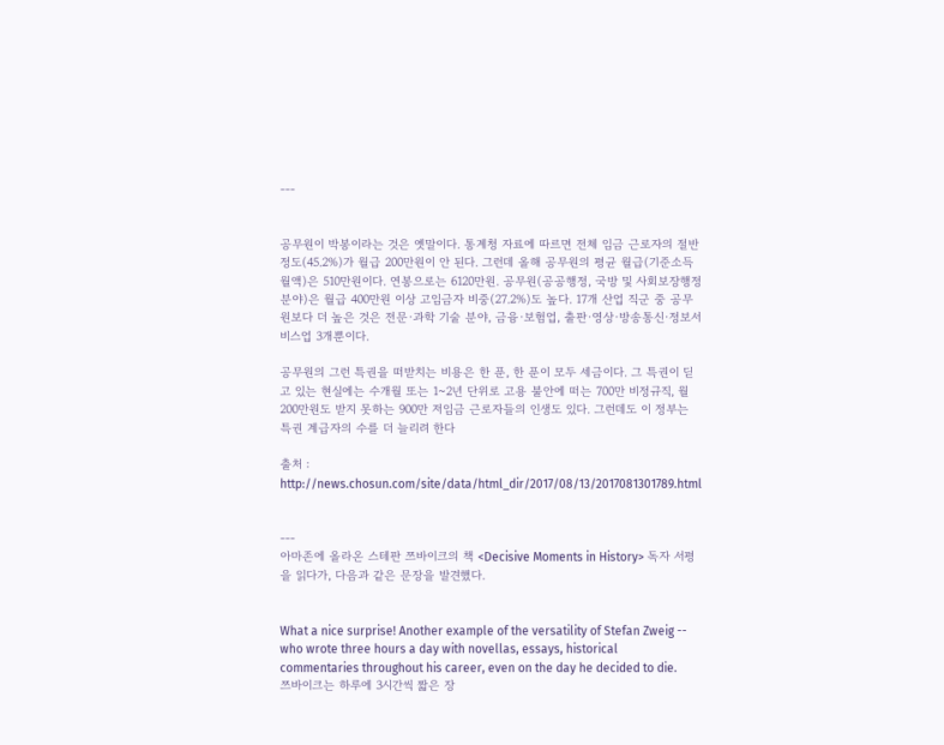---


공무원이 박봉이라는 것은 옛말이다. 통계청 자료에 따르면 전체 임금 근로자의 절반 정도(45.2%)가 월급 200만원이 안 된다. 그런데 올해 공무원의 평균 월급(기준소득월액)은 510만원이다. 연봉으로는 6120만원. 공무원(공공행정, 국방 및 사회보장행정 분야)은 월급 400만원 이상 고임금자 비중(27.2%)도 높다. 17개 산업 직군 중 공무원보다 더 높은 것은 전문·과학 기술 분야, 금융·보험업, 출판·영상·방송통신·정보서비스업 3개뿐이다.

공무원의 그런 특권을 떠받치는 비용은 한 푼, 한 푼이 모두 세금이다. 그 특권이 딛고 있는 현실에는 수개월 또는 1~2년 단위로 고용 불안에 떠는 700만 비정규직, 월 200만원도 받지 못하는 900만 저임금 근로자들의 인생도 있다. 그런데도 이 정부는 특권 계급자의 수를 더 늘리려 한다

출처 : http://news.chosun.com/site/data/html_dir/2017/08/13/2017081301789.html


---
아마존에 올라온 스테판 쯔바이크의 책 <Decisive Moments in History> 독자 서평을 읽다가, 다음과 같은 문장을 발견했다.


What a nice surprise! Another example of the versatility of Stefan Zweig -- who wrote three hours a day with novellas, essays, historical commentaries throughout his career, even on the day he decided to die. 쯔바이크는 하루에 3시간씩 짧은 장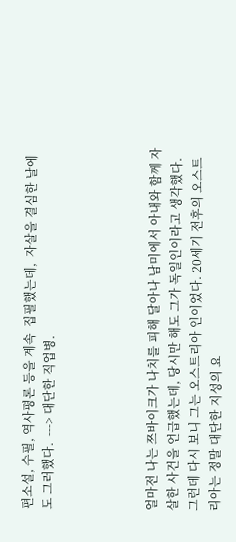편소설, 수필, 역사평론 등을 계속  집필했는데,  자살을 결심한 날에도 그러했다.  ---> 대단한 직업병.




얼마전 나는 쯔바이크가 나치를 피해 달아나 남미에서 아내와 함께 자살한 사건을 언급했는데, 당시만 해도 그가 독일인이라고 생각했다. 그런데 다시 보니 그는 오스트리아 인이었다. 20세기 전후의 오스트리아는 정말 대단한 지성의 요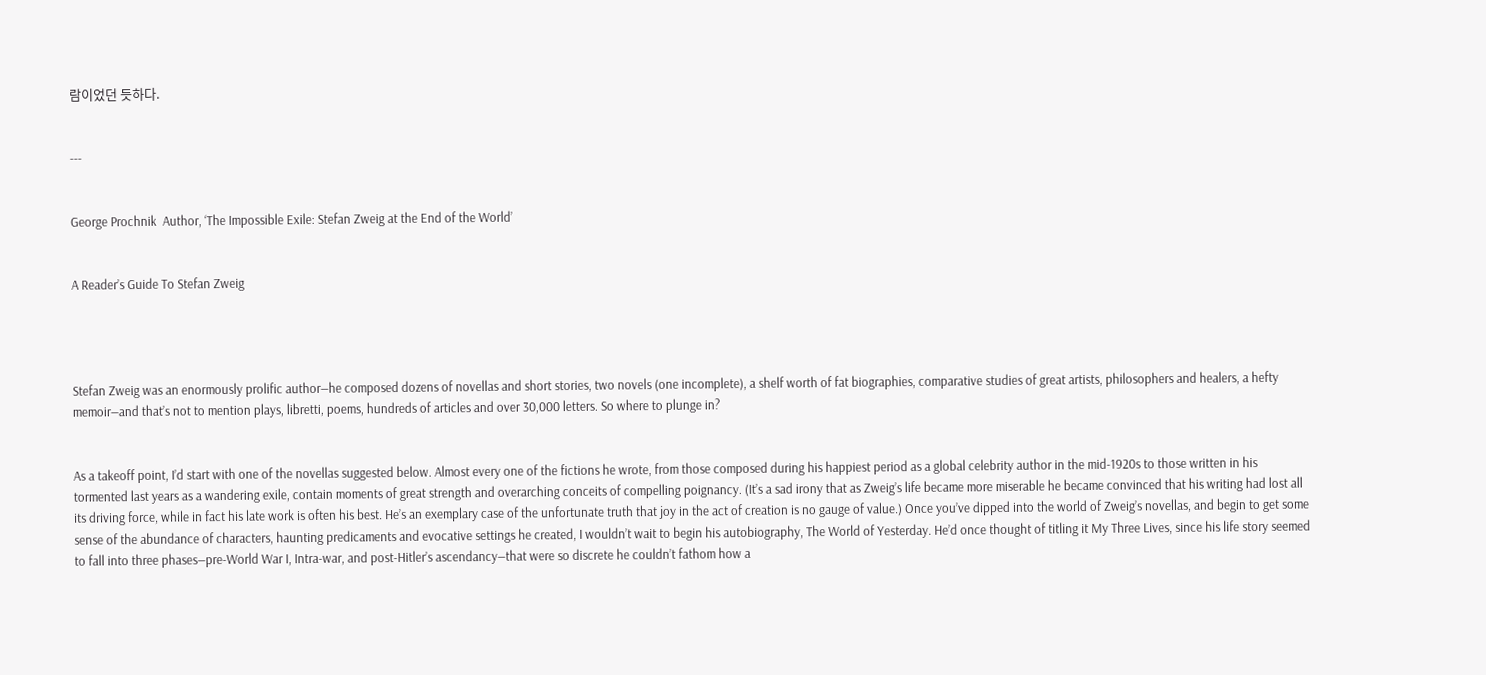람이었던 듯하다.


---


George Prochnik  Author, ‘The Impossible Exile: Stefan Zweig at the End of the World’


A Reader’s Guide To Stefan Zweig




Stefan Zweig was an enormously prolific author—he composed dozens of novellas and short stories, two novels (one incomplete), a shelf worth of fat biographies, comparative studies of great artists, philosophers and healers, a hefty memoir—and that’s not to mention plays, libretti, poems, hundreds of articles and over 30,000 letters. So where to plunge in?


As a takeoff point, I’d start with one of the novellas suggested below. Almost every one of the fictions he wrote, from those composed during his happiest period as a global celebrity author in the mid-1920s to those written in his tormented last years as a wandering exile, contain moments of great strength and overarching conceits of compelling poignancy. (It’s a sad irony that as Zweig’s life became more miserable he became convinced that his writing had lost all its driving force, while in fact his late work is often his best. He’s an exemplary case of the unfortunate truth that joy in the act of creation is no gauge of value.) Once you’ve dipped into the world of Zweig’s novellas, and begin to get some sense of the abundance of characters, haunting predicaments and evocative settings he created, I wouldn’t wait to begin his autobiography, The World of Yesterday. He’d once thought of titling it My Three Lives, since his life story seemed to fall into three phases—pre-World War I, Intra-war, and post-Hitler’s ascendancy—that were so discrete he couldn’t fathom how a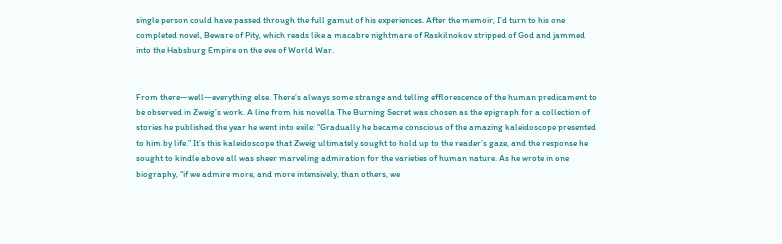single person could have passed through the full gamut of his experiences. After the memoir, I’d turn to his one completed novel, Beware of Pity, which reads like a macabre nightmare of Raskilnokov stripped of God and jammed into the Habsburg Empire on the eve of World War.


From there—well—everything else. There’s always some strange and telling efflorescence of the human predicament to be observed in Zweig’s work. A line from his novella The Burning Secret was chosen as the epigraph for a collection of stories he published the year he went into exile: “Gradually he became conscious of the amazing kaleidoscope presented to him by life.” It’s this kaleidoscope that Zweig ultimately sought to hold up to the reader’s gaze, and the response he sought to kindle above all was sheer marveling admiration for the varieties of human nature. As he wrote in one biography, “if we admire more, and more intensively, than others, we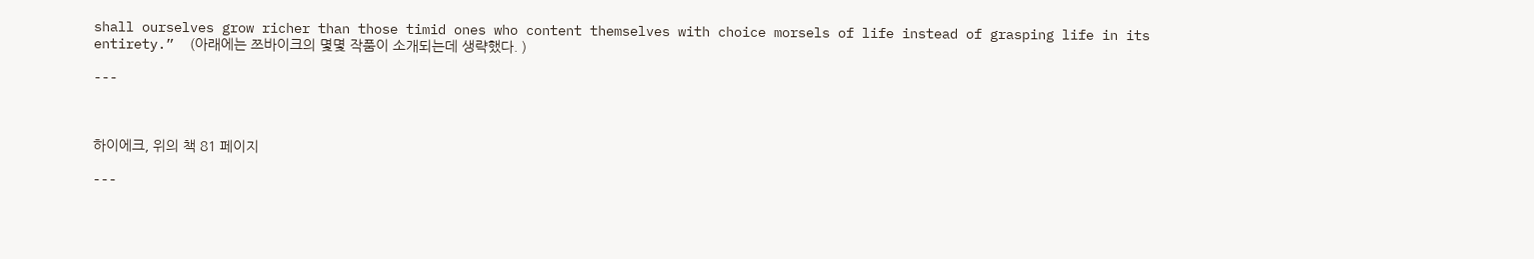shall ourselves grow richer than those timid ones who content themselves with choice morsels of life instead of grasping life in its entirety.”  (아래에는 쯔바이크의 몇몇 작품이 소개되는데 생략했다. )

---



하이에크, 위의 책 81 페이지

---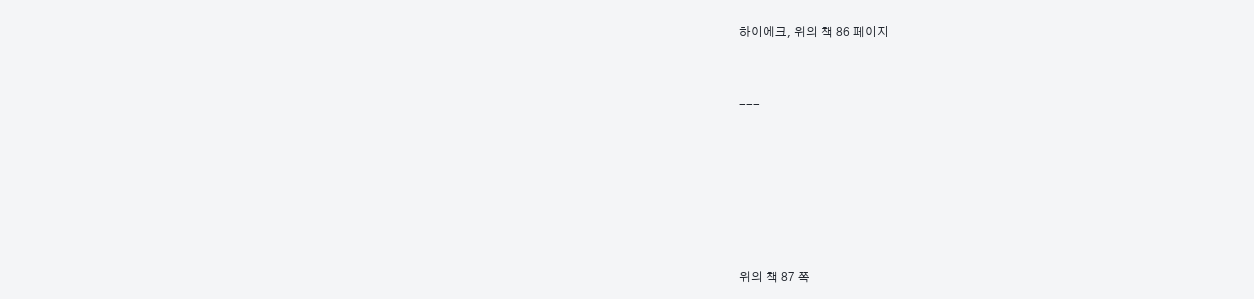하이에크, 위의 책 86 페이지


---






위의 책 87 쪽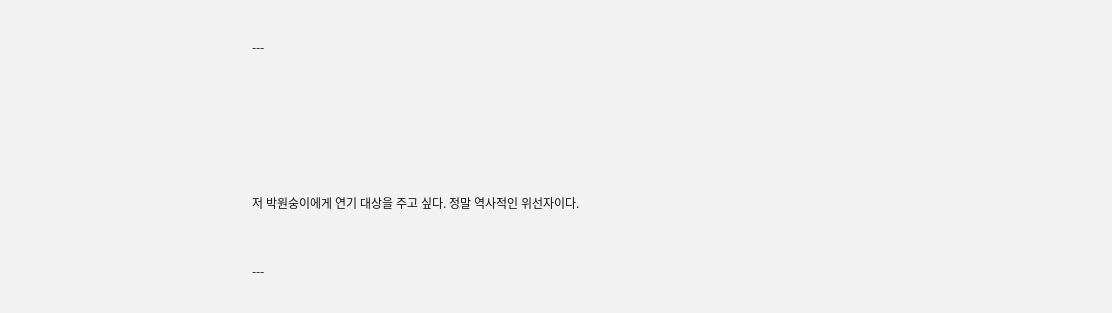---






저 박원숭이에게 연기 대상을 주고 싶다. 정말 역사적인 위선자이다.


---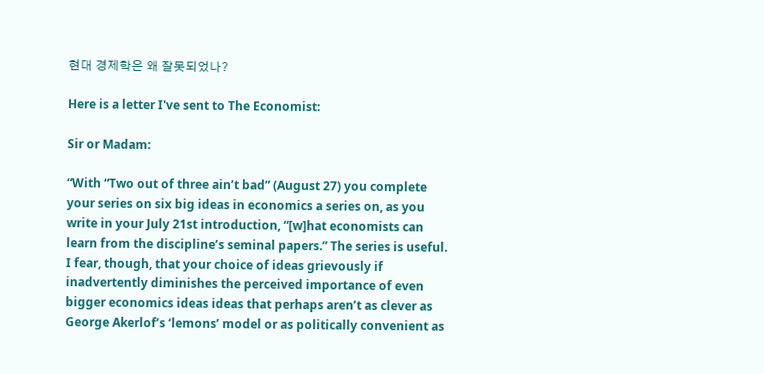현대 경제학은 왜 잘못되었나?

Here is a letter I've sent to The Economist:

Sir or Madam:

“With “Two out of three ain’t bad” (August 27) you complete your series on six big ideas in economics a series on, as you write in your July 21st introduction, “[w]hat economists can learn from the discipline’s seminal papers.” The series is useful. I fear, though, that your choice of ideas grievously if inadvertently diminishes the perceived importance of even bigger economics ideas ideas that perhaps aren’t as clever as George Akerlof’s ‘lemons’ model or as politically convenient as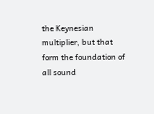the Keynesian multiplier, but that form the foundation of all sound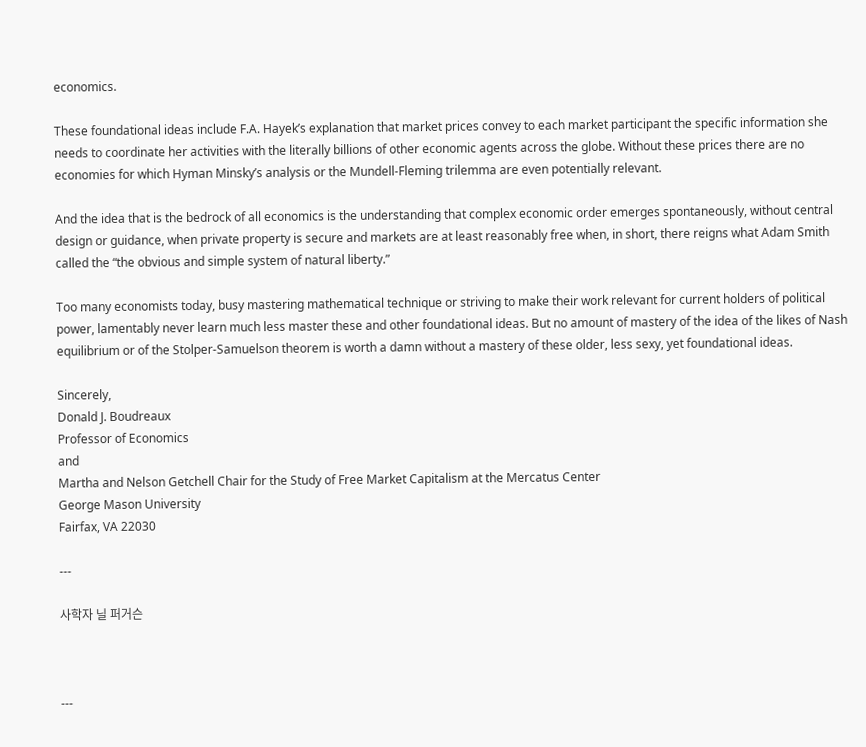economics.

These foundational ideas include F.A. Hayek’s explanation that market prices convey to each market participant the specific information she needs to coordinate her activities with the literally billions of other economic agents across the globe. Without these prices there are no economies for which Hyman Minsky’s analysis or the Mundell-Fleming trilemma are even potentially relevant.

And the idea that is the bedrock of all economics is the understanding that complex economic order emerges spontaneously, without central design or guidance, when private property is secure and markets are at least reasonably free when, in short, there reigns what Adam Smith called the “the obvious and simple system of natural liberty.”

Too many economists today, busy mastering mathematical technique or striving to make their work relevant for current holders of political power, lamentably never learn much less master these and other foundational ideas. But no amount of mastery of the idea of the likes of Nash equilibrium or of the Stolper-Samuelson theorem is worth a damn without a mastery of these older, less sexy, yet foundational ideas.

Sincerely,
Donald J. Boudreaux
Professor of Economics
and
Martha and Nelson Getchell Chair for the Study of Free Market Capitalism at the Mercatus Center
George Mason University
Fairfax, VA 22030

---

사학자 닐 퍼거슨



---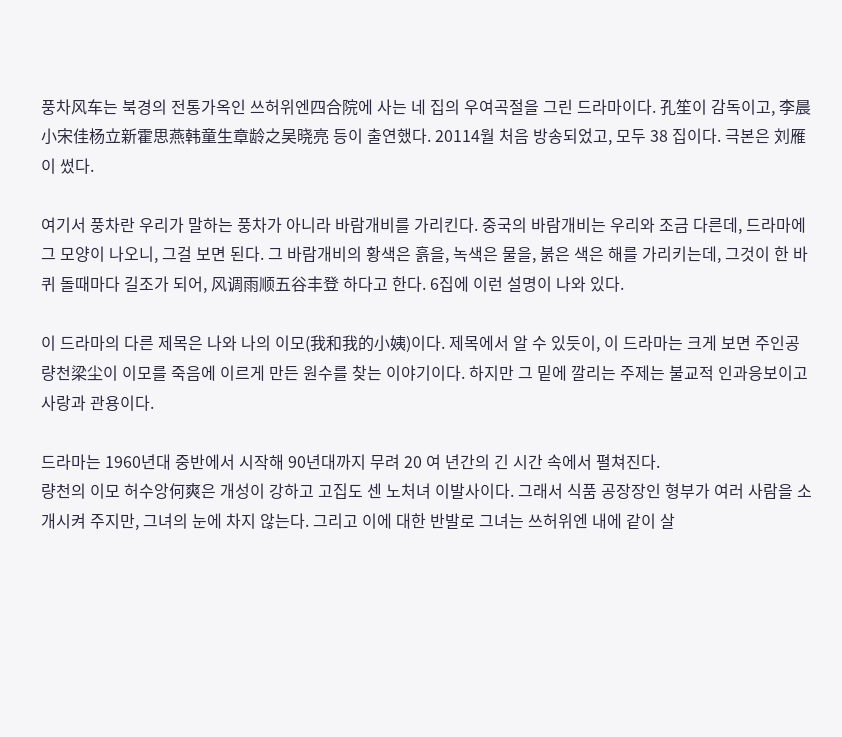풍차风车는 북경의 전통가옥인 쓰허위엔四合院에 사는 네 집의 우여곡절을 그린 드라마이다. 孔笙이 감독이고, 李晨小宋佳杨立新霍思燕韩童生章龄之吴晓亮 등이 출연했다. 20114월 처음 방송되었고, 모두 38 집이다. 극본은 刘雁이 썼다.

여기서 풍차란 우리가 말하는 풍차가 아니라 바람개비를 가리킨다. 중국의 바람개비는 우리와 조금 다른데, 드라마에 그 모양이 나오니, 그걸 보면 된다. 그 바람개비의 황색은 흙을, 녹색은 물을, 붉은 색은 해를 가리키는데, 그것이 한 바퀴 돌때마다 길조가 되어, 风调雨顺五谷丰登 하다고 한다. 6집에 이런 설명이 나와 있다.

이 드라마의 다른 제목은 나와 나의 이모(我和我的小姨)이다. 제목에서 알 수 있듯이, 이 드라마는 크게 보면 주인공 량천梁尘이 이모를 죽음에 이르게 만든 원수를 찾는 이야기이다. 하지만 그 밑에 깔리는 주제는 불교적 인과응보이고 사랑과 관용이다.

드라마는 1960년대 중반에서 시작해 90년대까지 무려 20 여 년간의 긴 시간 속에서 펼쳐진다.
량천의 이모 허수앙何爽은 개성이 강하고 고집도 센 노처녀 이발사이다. 그래서 식품 공장장인 형부가 여러 사람을 소개시켜 주지만, 그녀의 눈에 차지 않는다. 그리고 이에 대한 반발로 그녀는 쓰허위엔 내에 같이 살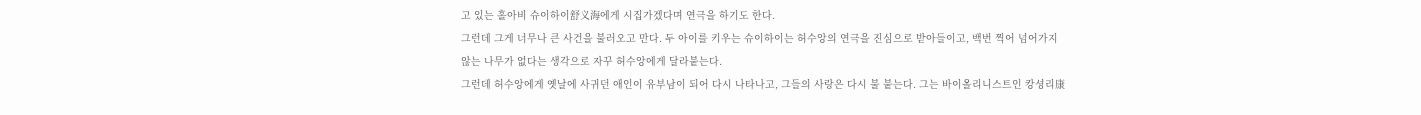고 있는 홀아비 슈이하이舒义海에게 시집가겠다며 연극을 하기도 한다.
그런데 그게 너무나 큰 사건을 불러오고 만다. 두 아이를 키우는 슈이하이는 허수앙의 연극을 진심으로 받아들이고, 백번 찍어 넘어가지 않는 나무가 없다는 생각으로 자꾸 허수앙에게 달라붙는다.
그런데 허수앙에게 옛날에 사귀던 애인이 유부남이 되어 다시 나타나고, 그들의 사랑은 다시 불 붙는다. 그는 바이올리니스트인 캉셩리康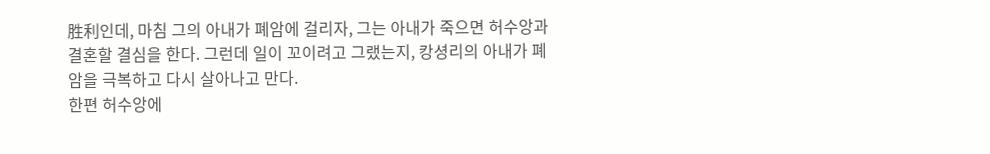胜利인데, 마침 그의 아내가 폐암에 걸리자, 그는 아내가 죽으면 허수앙과 결혼할 결심을 한다. 그런데 일이 꼬이려고 그랬는지, 캉셩리의 아내가 폐암을 극복하고 다시 살아나고 만다.
한편 허수앙에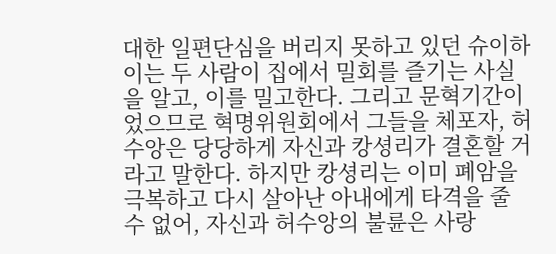대한 일편단심을 버리지 못하고 있던 슈이하이는 두 사람이 집에서 밀회를 즐기는 사실을 알고, 이를 밀고한다. 그리고 문혁기간이었으므로 혁명위원회에서 그들을 체포자, 허수앙은 당당하게 자신과 캉셩리가 결혼할 거라고 말한다. 하지만 캉셩리는 이미 폐암을 극복하고 다시 살아난 아내에게 타격을 줄 수 없어, 자신과 허수앙의 불륜은 사랑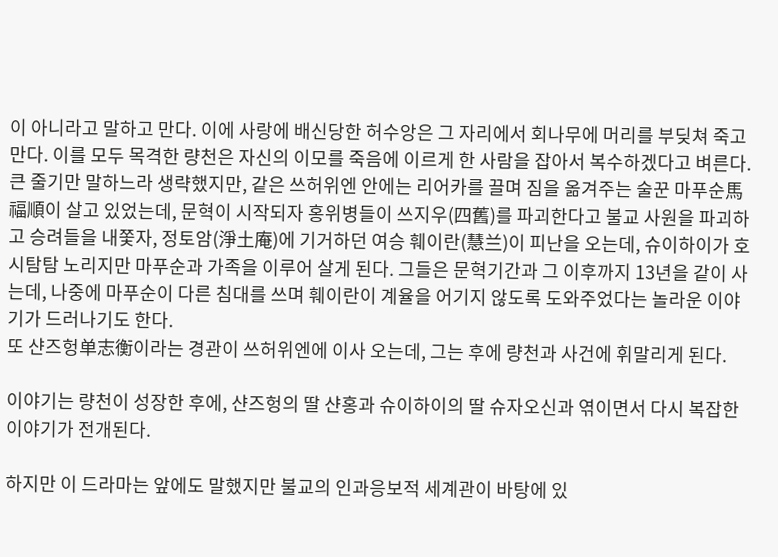이 아니라고 말하고 만다. 이에 사랑에 배신당한 허수앙은 그 자리에서 회나무에 머리를 부딪쳐 죽고만다. 이를 모두 목격한 량천은 자신의 이모를 죽음에 이르게 한 사람을 잡아서 복수하겠다고 벼른다.
큰 줄기만 말하느라 생략했지만, 같은 쓰허위엔 안에는 리어카를 끌며 짐을 옮겨주는 술꾼 마푸순馬福順이 살고 있었는데, 문혁이 시작되자 홍위병들이 쓰지우(四舊)를 파괴한다고 불교 사원을 파괴하고 승려들을 내쫓자, 정토암(淨土庵)에 기거하던 여승 훼이란(慧兰)이 피난을 오는데, 슈이하이가 호시탐탐 노리지만 마푸순과 가족을 이루어 살게 된다. 그들은 문혁기간과 그 이후까지 13년을 같이 사는데, 나중에 마푸순이 다른 침대를 쓰며 훼이란이 계율을 어기지 않도록 도와주었다는 놀라운 이야기가 드러나기도 한다.
또 샨즈헝单志衡이라는 경관이 쓰허위엔에 이사 오는데, 그는 후에 량천과 사건에 휘말리게 된다.

이야기는 량천이 성장한 후에, 샨즈헝의 딸 샨홍과 슈이하이의 딸 슈자오신과 엮이면서 다시 복잡한 이야기가 전개된다.

하지만 이 드라마는 앞에도 말했지만 불교의 인과응보적 세계관이 바탕에 있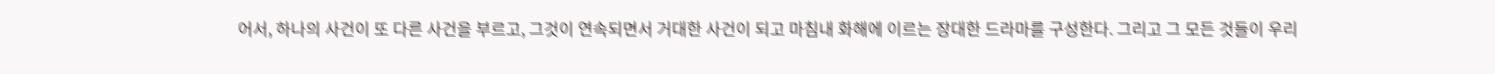어서, 하나의 사건이 또 다른 사건을 부르고, 그것이 연속되면서 거대한 사건이 되고 마침내 화해에 이르는 장대한 드라마를 구성한다. 그리고 그 모든 것들이 우리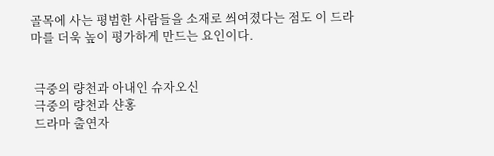골목에 사는 평범한 사람들을 소재로 씌여졌다는 점도 이 드라마를 더욱 높이 평가하게 만드는 요인이다.


 극중의 량천과 아내인 슈자오신
 극중의 량천과 샨홍
 드라마 출연자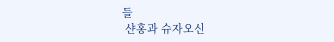들
 샨홍과 슈자오신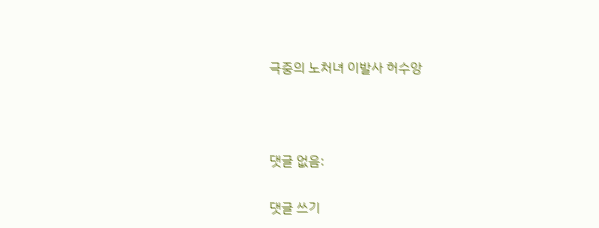극중의 노처녀 이발사 허수앙



댓글 없음:

댓글 쓰기